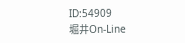ID:54909
堀井On-Line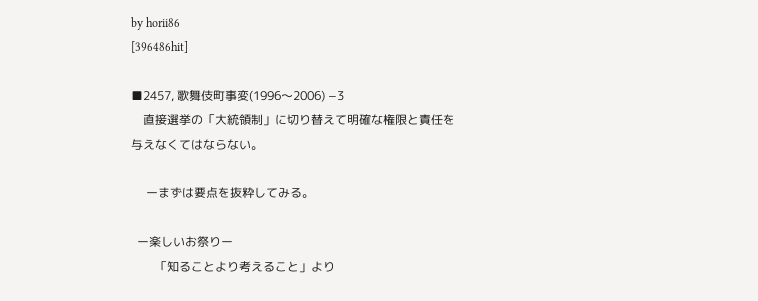by horii86
[396486hit]

■2457, 歌舞伎町事変(1996〜2006) −3
    直接選挙の「大統領制」に切り替えて明確な権限と責任を与えなくてはならない。

     ーまずは要点を抜粋してみる。

  ー楽しいお祭りー
        「知ることより考えること」より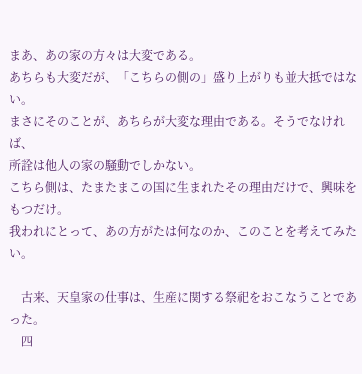まあ、あの家の方々は大変である。
あちらも大変だが、「こちらの側の」盛り上がりも並大抵ではない。
まさにそのことが、あちらが大変な理由である。そうでなければ、
所詮は他人の家の騒動でしかない。
こちら側は、たまたまこの国に生まれたその理由だけで、興味をもつだけ。
我われにとって、あの方がたは何なのか、このことを考えてみたい。

    古来、天皇家の仕事は、生産に関する祭祀をおこなうことであった。
    四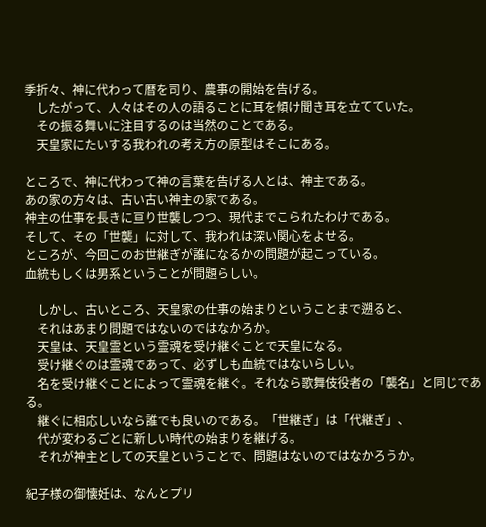季折々、神に代わって暦を司り、農事の開始を告げる。
    したがって、人々はその人の語ることに耳を傾け聞き耳を立てていた。
    その振る舞いに注目するのは当然のことである。
    天皇家にたいする我われの考え方の原型はそこにある。

ところで、神に代わって神の言葉を告げる人とは、神主である。
あの家の方々は、古い古い神主の家である。
神主の仕事を長きに亘り世襲しつつ、現代までこられたわけである。
そして、その「世襲」に対して、我われは深い関心をよせる。
ところが、今回このお世継ぎが誰になるかの問題が起こっている。
血統もしくは男系ということが問題らしい。

    しかし、古いところ、天皇家の仕事の始まりということまで遡ると、
    それはあまり問題ではないのではなかろか。
    天皇は、天皇霊という霊魂を受け継ぐことで天皇になる。
    受け継ぐのは霊魂であって、必ずしも血統ではないらしい。
    名を受け継ぐことによって霊魂を継ぐ。それなら歌舞伎役者の「襲名」と同じである。
    継ぐに相応しいなら誰でも良いのである。「世継ぎ」は「代継ぎ」、
    代が変わるごとに新しい時代の始まりを継げる。
    それが神主としての天皇ということで、問題はないのではなかろうか。

紀子様の御懐妊は、なんとプリ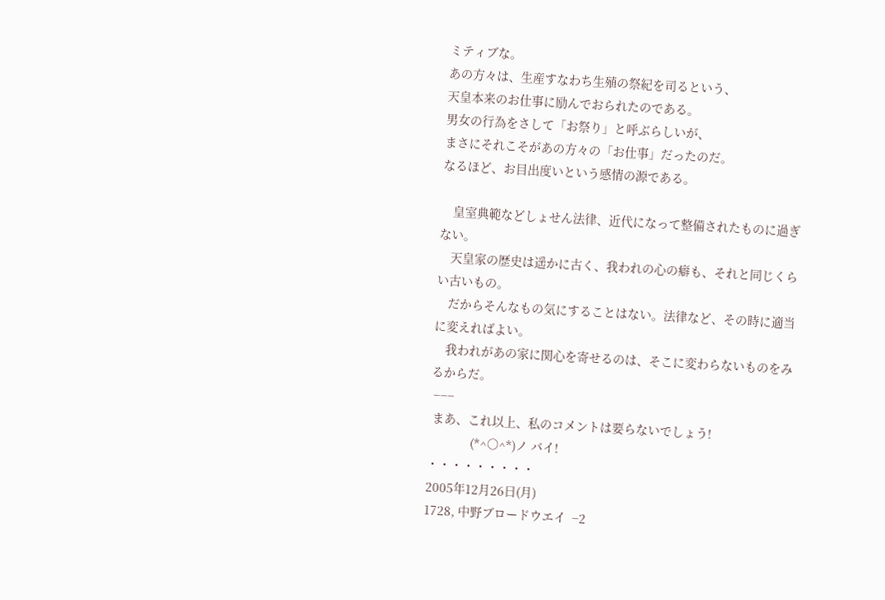ミティブな。
あの方々は、生産すなわち生殖の祭紀を司るという、
天皇本来のお仕事に励んでおられたのである。
男女の行為をさして「お祭り」と呼ぶらしいが、
まさにそれこそがあの方々の「お仕事」だったのだ。
なるほど、お目出度いという感情の源である。

    皇室典範などしょせん法律、近代になって整備されたものに過ぎない。
    天皇家の歴史は遥かに古く、我われの心の癖も、それと同じくらい古いもの。
    だからそんなもの気にすることはない。法律など、その時に適当に変えればよい。
    我われがあの家に関心を寄せるのは、そこに変わらないものをみるからだ。
 −−−
 まあ、これ以上、私のコメントは要らないでしょう!
              (*^○^*)ノ バイ!
・・・・・・・・・
2005年12月26日(月)
1728, 中野ブロードウエイ  −2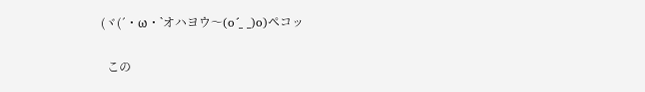(ヾ(´・ω・`オハヨウ〜(o´_ _)o)ペコッ

  この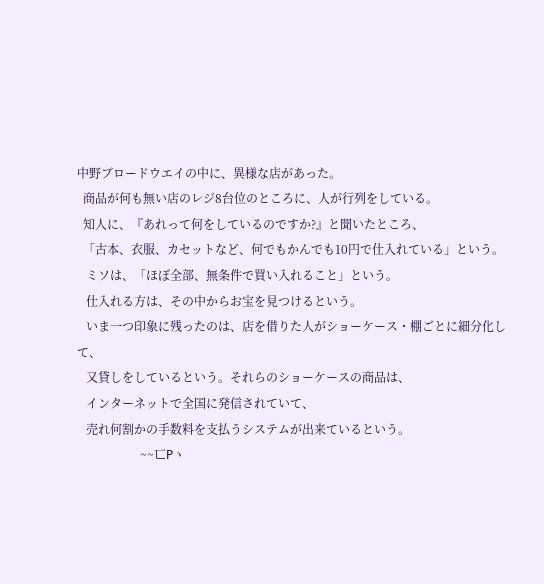中野ブロードウエイの中に、異様な店があった。
  商品が何も無い店のレジ8台位のところに、人が行列をしている。
  知人に、『あれって何をしているのですか?』と聞いたところ、
  「古本、衣服、カセットなど、何でもかんでも10円で仕入れている」という。
   ミソは、「ほぼ全部、無条件で買い入れること」という。
   仕入れる方は、その中からお宝を見つけるという。
   いま一つ印象に残ったのは、店を借りた人がショーケース・棚ごとに細分化して、
   又貸しをしているという。それらのショーケースの商品は、
   インターネットで全国に発信されていて、
   売れ何割かの手数料を支払うシステムが出来ているという。
                     ~~匸Pヽ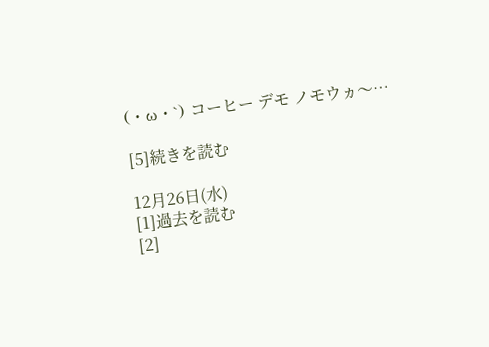(・ω・`) コーヒー デモ ノモウヵ〜…

[5]続きを読む

12月26日(水)
[1]過去を読む
[2]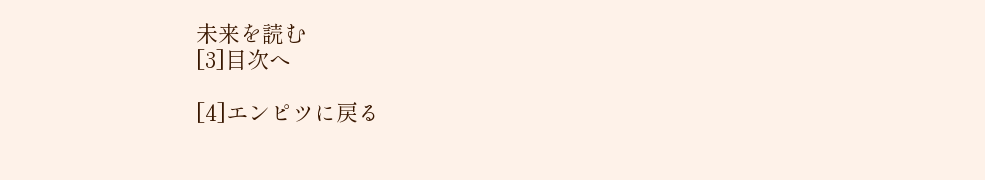未来を読む
[3]目次へ

[4]エンピツに戻る